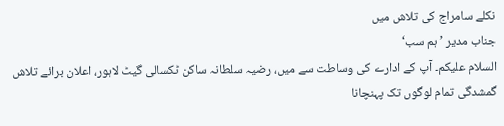نکلے سامراج کی تلاش میں
جناب مدیر ’ہم سب‘
السلام علیکم۔ آپ کے ادارے کی وساطت سے میں، رضیہ سلطانہ ساکن ٹکسالی گیٹ لاہور، اعلان برائے تلاش گمشدگی تمام لوگوں تک پہنچانا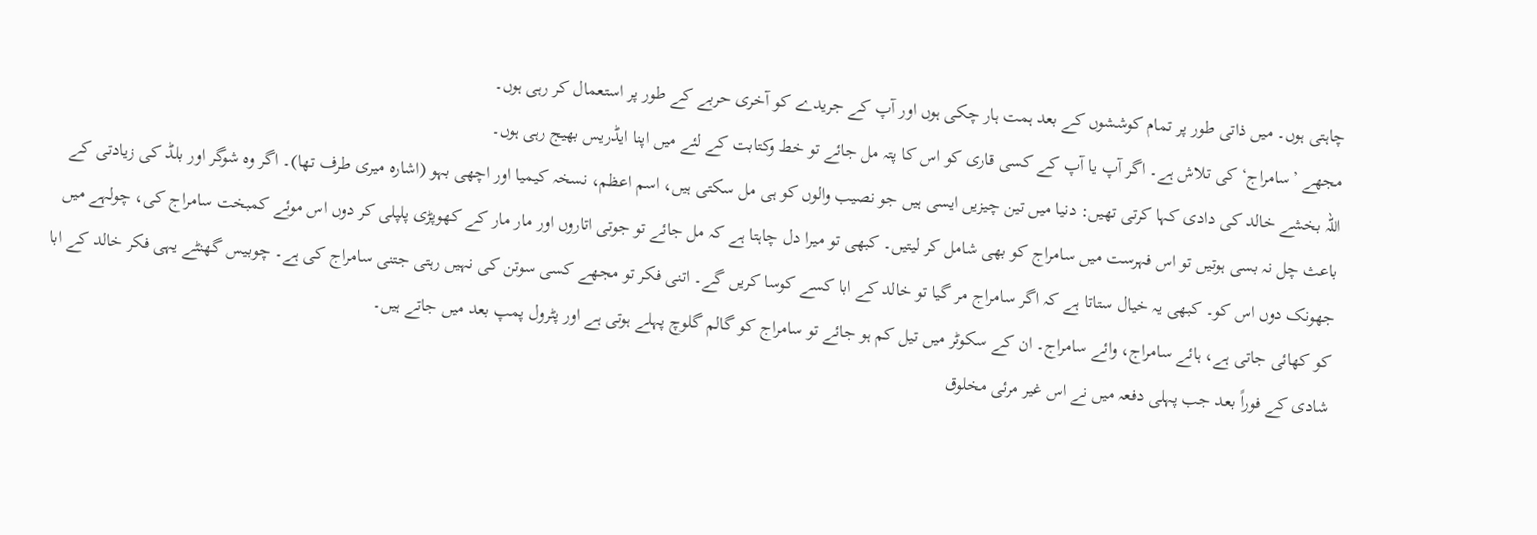چاہتی ہوں۔ میں ذاتی طور پر تمام کوششوں کے بعد ہمت ہار چکی ہوں اور آپ کے جریدے کو آخری حربے کے طور پر استعمال کر رہی ہوں۔
مجھے ’سامراج‘ کی تلاش ہے۔ اگر آپ یا آپ کے کسی قاری کو اس کا پتہ مل جائے تو خط وکتابت کے لئے میں اپنا ایڈریس بھیج رہی ہوں۔
اللہ بخشے خالد کی دادی کہا کرتی تھیں: دنیا میں تین چیزیں ایسی ہیں جو نصیب والوں کو ہی مل سکتی ہیں، اسم اعظم، نسخہ کیمیا اور اچھی بہو (اشارہ میری طرف تھا)۔ اگر وہ شوگر اور بلڈ کی زیادتی کے باعث چل نہ بسی ہوتیں تو اس فہرست میں سامراج کو بھی شامل کر لیتیں۔ کبھی تو میرا دل چاہتا ہے کہ مل جائے تو جوتی اتاروں اور مار مار کے کھوپڑی پلپلی کر دوں اس موئے کمبخت سامراج کی، چولہے میں جھونک دوں اس کو۔ کبھی یہ خیال ستاتا ہے کہ اگر سامراج مر گیا تو خالد کے ابا کسے کوسا کریں گے۔ اتنی فکر تو مجھے کسی سوتن کی نہیں رہتی جتنی سامراج کی ہے۔ چوبیس گھنٹے یہی فکر خالد کے ابا کو کھائی جاتی ہے، ہائے سامراج، وائے سامراج۔ ان کے سکوٹر میں تیل کم ہو جائے تو سامراج کو گالم گلوچ پہلے ہوتی ہے اور پٹرول پمپ بعد میں جاتے ہیں۔
شادی کے فوراً بعد جب پہلی دفعہ میں نے اس غیر مرئی مخلوق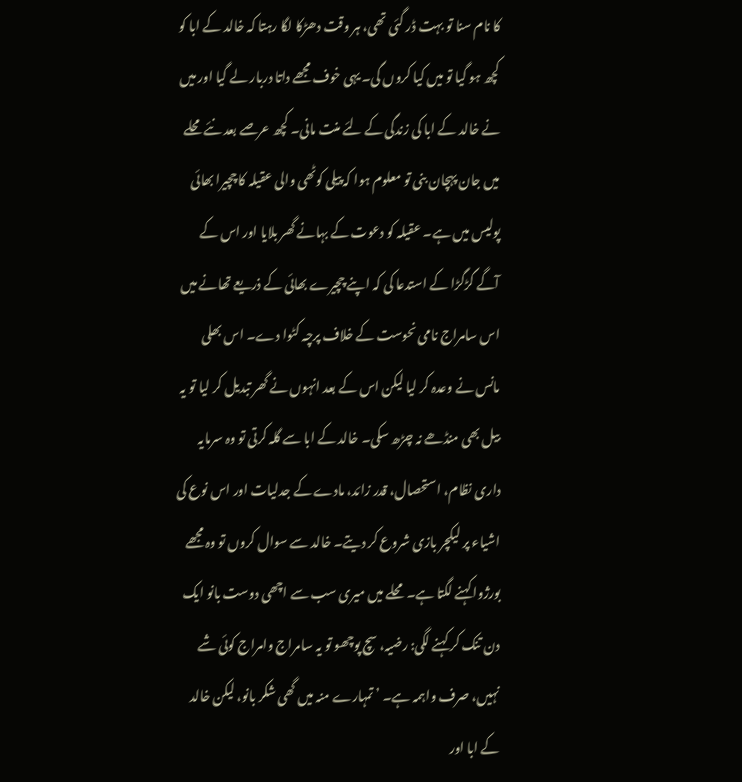کا نام سنا تو بہت ڈر گئی تھی، ہر وقت دھڑکا لگا رہتا کہ خالد کے ابا کو کچھ ہو گیا تو میں کیا کروں گی۔ یہی خوف مجھے داتا دربار لے گیا اور میں نے خالد کے ابا کی زندگی کے لئے منت مانی۔ کچھ عرصے بعد نئے محلے میں جان پہچان بنی تو معلوم ہوا کہ پیلی کوٹھی والی عقیلہ کا چچیرا بھائی پولیس میں ہے۔ عقیلہ کو دعوت کے بہانے گھر بلایا اور اس کے آگے گڑگڑا کے استدعا کی کہ اپنے چچیرے بھائی کے ذریعے تھانے میں اس سامراج نامی نحوست کے خلاف پرچہ کٹوا دے۔ اس بھلی مانس نے وعدہ کر لیا لیکن اس کے بعد انہوں نے گھر تبدیل کر لیا تو یہ بیل بھی منڈھے نہ چڑھ سکی۔ خالد کے ابا سے گلہ کرتی تو وہ سرمایہ داری نظام، استحصال، قدر زائد، مادے کے جدلیات اور اس نوع کی اشیاء پر لیکچر بازی شروع کر دیتے۔ خالد سے سوال کروں تو وہ مجھے بورژوا کہنے لگتا ہے۔ محلے میں میری سب سے اچھی دوست بانو ایک دن تنک کر کہنے لگی: رضیہ، سچ پوچھو تو یہ سامراج وامراج کوئی شے نہیں، صرف واہمہ ہے۔ ’ تمہارے منہ میں گھی شکر بانو، لیکن خالد کے ابا اور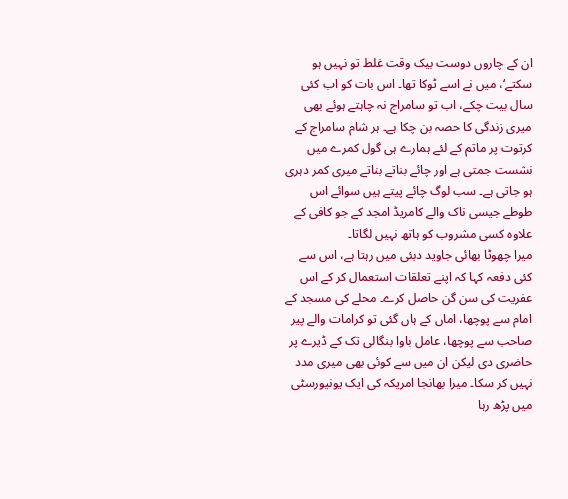ان کے چاروں دوست بیک وقت غلط تو نہیں ہو سکتے‘، میں نے اسے ٹوکا تھا۔ اس بات کو اب کئی سال بیت چکے، اب تو سامراج نہ چاہتے ہوئے بھی میری زندگی کا حصہ بن چکا ہے۔ ہر شام سامراج کے کرتوت پر ماتم کے لئے ہمارے ہی گول کمرے میں نشست جمتی ہے اور چائے بناتے بناتے میری کمر دہری ہو جاتی ہے۔ سب لوگ چائے پیتے ہیں سوائے اس طوطے جیسی ناک والے کامریڈ امجد کے جو کافی کے علاوہ کسی مشروب کو ہاتھ نہیں لگاتا۔
میرا چھوٹا بھائی جاوید دبئی میں رہتا ہے، اس سے کئی دفعہ کہا کہ اپنے تعلقات استعمال کر کے اس عفریت کی سن گن حاصل کرے۔ محلے کی مسجد کے امام سے پوچھا، اماں کے ہاں گئی تو کرامات والے پیر صاحب سے پوچھا، عامل باوا بنگالی تک کے ڈیرے پر حاضری دی لیکن ان میں سے کوئی بھی میری مدد نہیں کر سکا۔ میرا بھانجا امریکہ کی ایک یونیورسٹی میں پڑھ رہا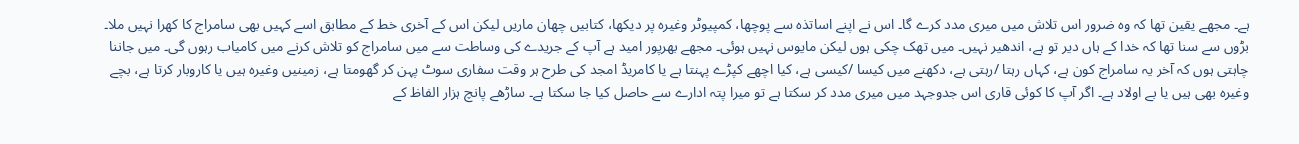ہے۔ مجھے یقین تھا کہ وہ ضرور اس تلاش میں میری مدد کرے گا۔ اس نے اپنے اساتذہ سے پوچھا، کمپیوٹر وغیرہ پر دیکھا، کتابیں چھان ماریں لیکن اس کے آخری خط کے مطابق اسے کہیں بھی سامراج کا کھرا نہیں ملا۔ بڑوں سے سنا تھا کہ خدا کے ہاں دیر تو ہے، اندھیر نہیں۔ میں تھک چکی ہوں لیکن مایوس نہیں ہوئی۔ مجھے بھرپور امید ہے آپ کے جریدے کی وساطت سے میں سامراج کو تلاش کرنے میں کامیاب رہوں گی۔ میں جاننا چاہتی ہوں کہ آخر یہ سامراج کون ہے، کہاں رہتا /رہتی ہے، دکھنے میں کیسا /کیسی ہے، کیا اچھے کپڑے پہنتا ہے یا کامریڈ امجد کی طرح ہر وقت سفاری سوٹ پہن کر گھومتا ہے، زمینیں وغیرہ ہیں یا کاروبار کرتا ہے، بچے وغیرہ بھی ہیں یا بے اولاد ہے۔ اگر آپ کا کوئی قاری اس جدوجہد میں میری مدد کر سکتا ہے تو میرا پتہ ادارے سے حاصل کیا جا سکتا ہے۔ ساڑھے پانچ ہزار الفاظ کے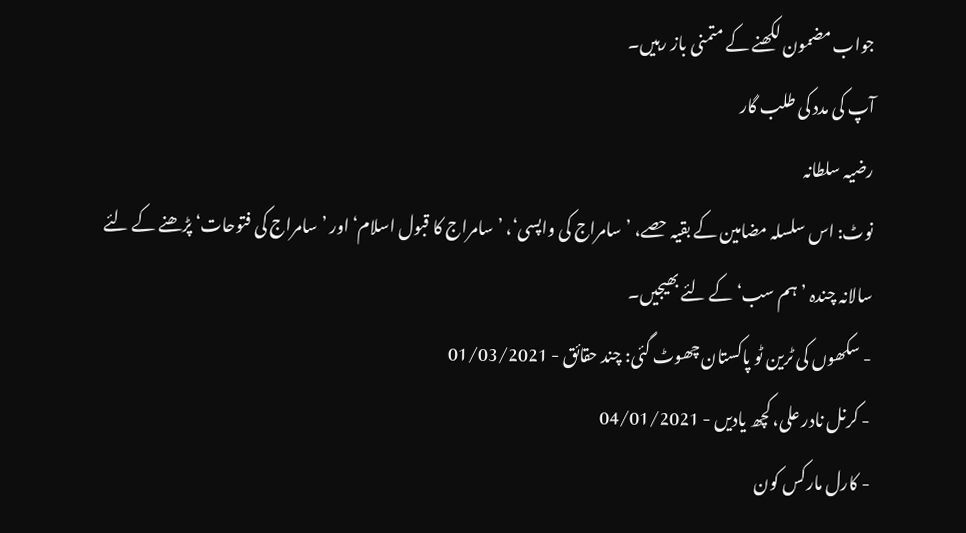جواب مضمون لکھنے کے متمنی باز رہیں۔
آپ کی مدد کی طلب گار
رضیہ سلطانہ
نوٹ: اس سلسلہ مضامین کے بقیہ حصے، ’سامراج کی واپسی‘، ’سامراج کا قبول اسلام‘ اور ’سامراج کی فتوحات‘ پڑھنے کے لئے سالانہ چندہ ’ہم سب‘ کے لئے بھیجیں۔
- سکھوں کی ٹرین ٹو پاکستان چھوٹ گئی: چند حقائق - 01/03/2021
- کرنل نادر علی، کچھ یادیں - 04/01/2021
- کارل مارکس کون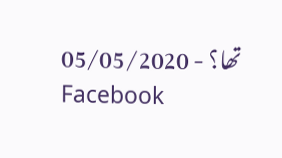تھا؟ - 05/05/2020
Facebook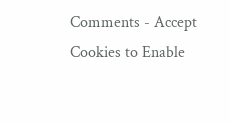Comments - Accept Cookies to Enable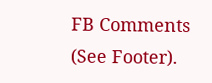FB Comments (See Footer).